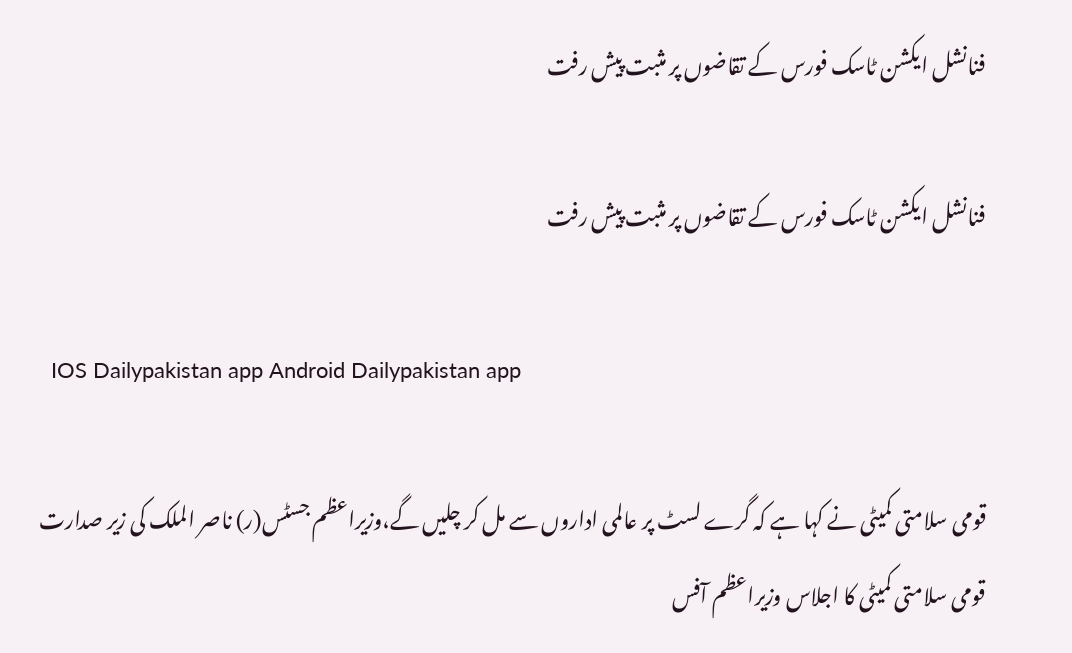فنانشل ایکشن ٹاسک فورس کے تقاضوں پر مثبت پیش رفت

فنانشل ایکشن ٹاسک فورس کے تقاضوں پر مثبت پیش رفت

  IOS Dailypakistan app Android Dailypakistan app

قومی سلامتی کمیٹی نے کہا ہے کہ گرے لسٹ پر عالمی اداروں سے مل کر چلیں گے،وزیراعظم جسٹس(ر) ناصر الملک کی زیر صدارت قومی سلامتی کمیٹی کا اجلاس وزیراعظم آفس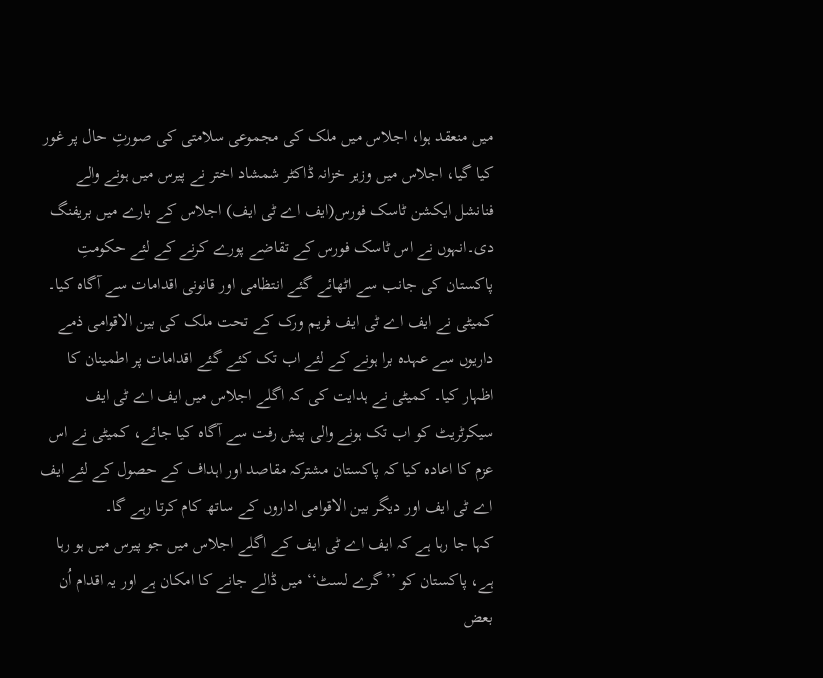میں منعقد ہوا، اجلاس میں ملک کی مجموعی سلامتی کی صورتِ حال پر غور کیا گیا، اجلاس میں وزیر خزانہ ڈاکٹر شمشاد اختر نے پیرس میں ہونے والے فنانشل ایکشن ٹاسک فورس(ایف اے ٹی ایف) اجلاس کے بارے میں بریفنگ دی۔انہوں نے اس ٹاسک فورس کے تقاضے پورے کرنے کے لئے حکومتِ پاکستان کی جانب سے اٹھائے گئے انتظامی اور قانونی اقدامات سے آگاہ کیا۔ کمیٹی نے ایف اے ٹی ایف فریم ورک کے تحت ملک کی بین الاقوامی ذمے داریوں سے عہدہ برا ہونے کے لئے اب تک کئے گئے اقدامات پر اطمینان کا اظہار کیا۔ کمیٹی نے ہدایت کی کہ اگلے اجلاس میں ایف اے ٹی ایف سیکرٹریٹ کو اب تک ہونے والی پیش رفت سے آگاہ کیا جائے، کمیٹی نے اس عزم کا اعادہ کیا کہ پاکستان مشترکہ مقاصد اور اہداف کے حصول کے لئے ایف اے ٹی ایف اور دیگر بین الاقوامی اداروں کے ساتھ کام کرتا رہے گا۔
کہا جا رہا ہے کہ ایف اے ٹی ایف کے اگلے اجلاس میں جو پیرس میں ہو رہا ہے، پاکستان کو ’’گرے لسٹ‘‘ میں ڈالے جانے کا امکان ہے اور یہ اقدام اُن بعض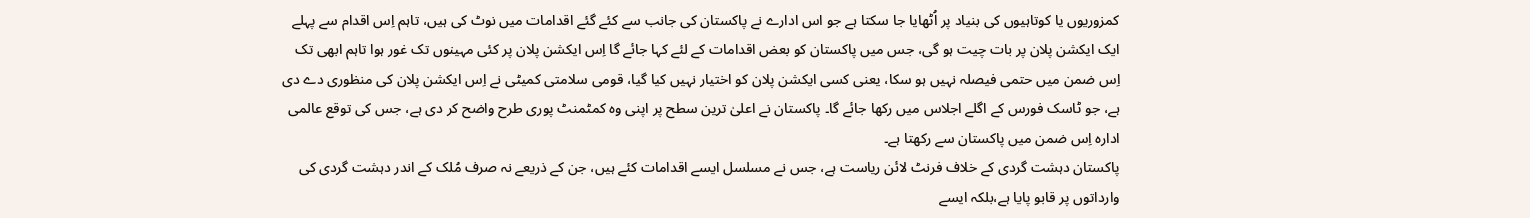کمزوریوں یا کوتاہیوں کی بنیاد پر اُٹھایا جا سکتا ہے جو اس ادارے نے پاکستان کی جانب سے کئے گئے اقدامات میں نوٹ کی ہیں، تاہم اِس اقدام سے پہلے ایک ایکشن پلان پر بات چیت ہو گی، جس میں پاکستان کو بعض اقدامات کے لئے کہا جائے گا اِس ایکشن پلان پر کئی مہینوں تک غور ہوا تاہم ابھی تک اِس ضمن میں حتمی فیصلہ نہیں ہو سکا، یعنی کسی ایکشن پلان کو اختیار نہیں کیا گیا، قومی سلامتی کمیٹی نے اِس ایکشن پلان کی منظوری دے دی ہے، جو ٹاسک فورس کے اگلے اجلاس میں رکھا جائے گا۔ پاکستان نے اعلیٰ ترین سطح پر اپنی وہ کمٹمنٹ پوری طرح واضح کر دی ہے، جس کی توقع عالمی ادارہ اِس ضمن میں پاکستان سے رکھتا ہے۔
پاکستان دہشت گردی کے خلاف فرنٹ لائن ریاست ہے، جس نے مسلسل ایسے اقدامات کئے ہیں، جن کے ذریعے نہ صرف مُلک کے اندر دہشت گردی کی وارداتوں پر قابو پایا ہے،بلکہ ایسے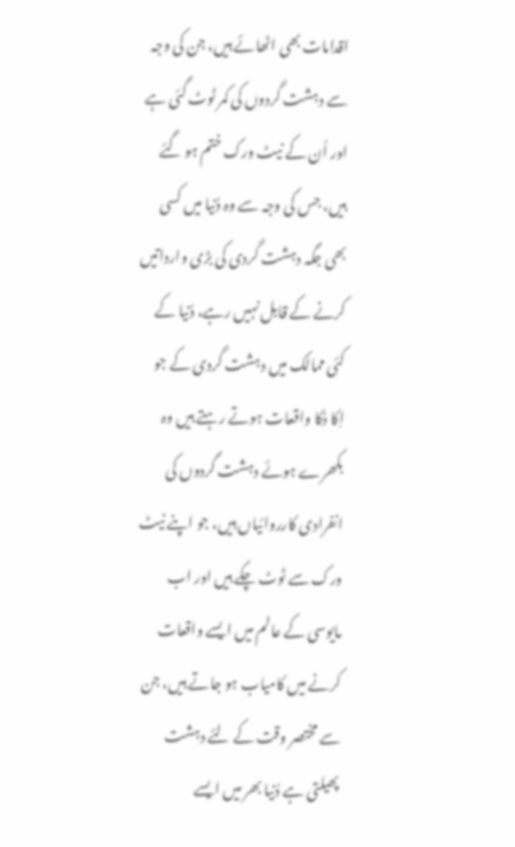اقدامات بھی اٹھائے ہیں، جن کی وجہ سے دہشت گردوں کی کمر ٹوٹ گئی ہے اور اُن کے نیٹ ورک ختم ہو گئے ہیں، جس کی وجہ سے وہ دُنیا میں کسی بھی جگہ دہشت گردی کی بڑی وارداتیں کرنے کے قابل نہیں رہے، دُنیا کے کئی ممالک میں دہشت گردی کے جو اِکا دُکا واقعات ہوتے رہتے ہیں وہ بکھرے ہوئے دہشت گردوں کی انفرادی کارروائیاں ہیں، جو اپنے نیٹ ورک سے ٹوٹ چکے ہیں اور اب مایوسی کے عالم میں ایسے واقعات کرنے میں کامیاب ہو جاتے ہیں، جن سے مختصر وقت کے لئے دہشت پھیلتی ہے دُنیا بھر میں ایسے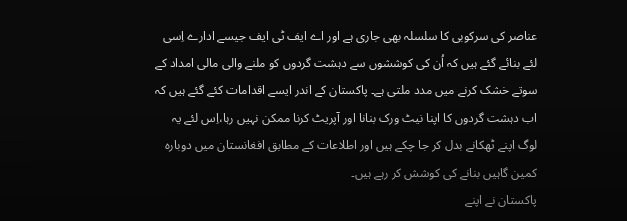عناصر کی سرکوبی کا سلسلہ بھی جاری ہے اور اے ایف ٹی ایف جیسے ادارے اِسی لئے بنائے گئے ہیں کہ اُن کی کوششوں سے دہشت گردوں کو ملنے والی مالی امداد کے سوتے خشک کرنے میں مدد ملتی ہے۔ پاکستان کے اندر ایسے اقدامات کئے گئے ہیں کہ اب دہشت گردوں کا اپنا نیٹ ورک بنانا اور آپریٹ کرنا ممکن نہیں رہا،اِس لئے یہ لوگ اپنے ٹھکانے بدل کر جا چکے ہیں اور اطلاعات کے مطابق افغانستان میں دوبارہ کمین گاہیں بنانے کی کوشش کر رہے ہیں۔
پاکستان نے اپنے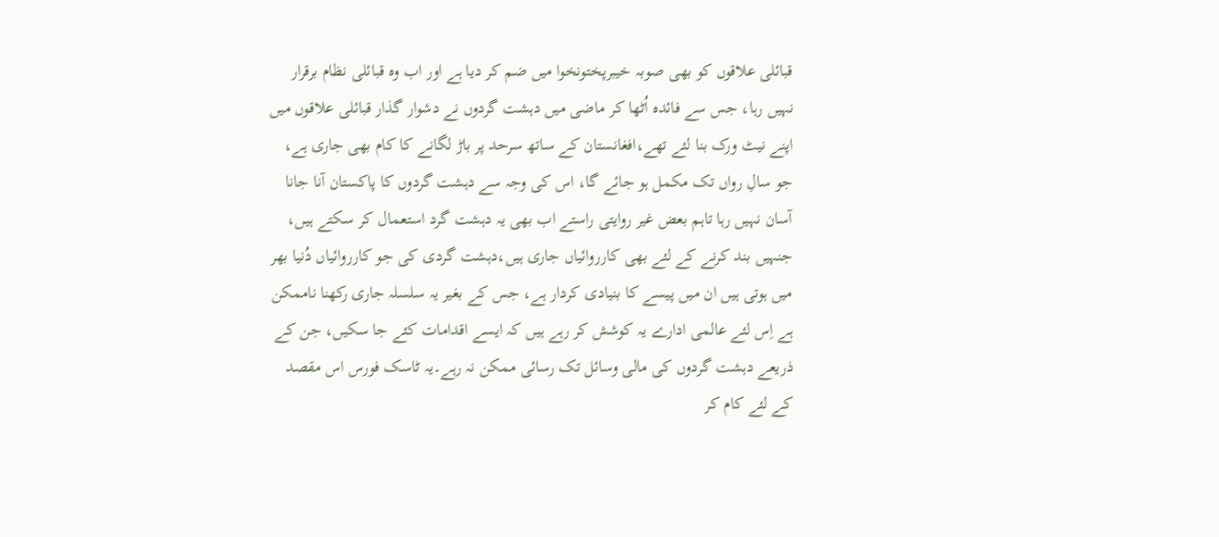قبائلی علاقوں کو بھی صوبہ خیبرپختونخوا میں ضم کر دیا ہے اور اب وہ قبائلی نظام برقرار نہیں رہا، جس سے فائدہ اُٹھا کر ماضی میں دہشت گردوں نے دشوار گذار قبائلی علاقوں میں اپنے نیٹ ورک بنا لئے تھے،افغانستان کے ساتھ سرحد پر باڑ لگانے کا کام بھی جاری ہے، جو سالِ رواں تک مکمل ہو جائے گا، اس کی وجہ سے دہشت گردوں کا پاکستان آنا جانا آسان نہیں رہا تاہم بعض غیر روایتی راستے اب بھی یہ دہشت گرد استعمال کر سکتے ہیں، جنہیں بند کرنے کے لئے بھی کارروائیاں جاری ہیں،دہشت گردی کی جو کارروائیاں دُنیا بھر میں ہوتی ہیں ان میں پیسے کا بنیادی کردار ہے، جس کے بغیر یہ سلسلہ جاری رکھنا ناممکن ہے اِس لئے عالمی ادارے یہ کوشش کر رہے ہیں کہ ایسے اقدامات کئے جا سکیں، جن کے ذریعے دہشت گردوں کی مالی وسائل تک رسائی ممکن نہ رہے۔یہ ٹاسک فورس اس مقصد کے لئے کام کر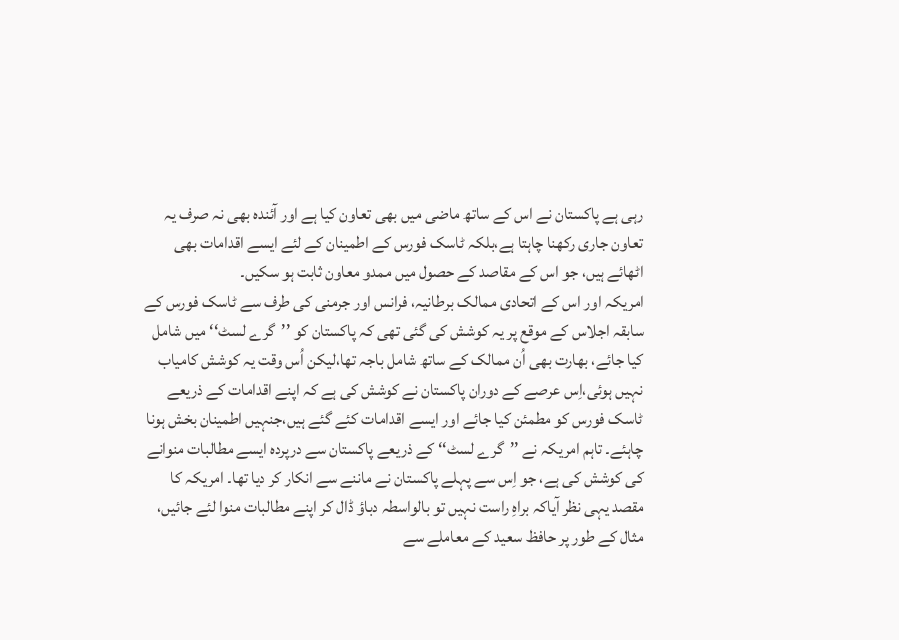رہی ہے پاکستان نے اس کے ساتھ ماضی میں بھی تعاون کیا ہے اور آئندہ بھی نہ صرف یہ تعاون جاری رکھنا چاہتا ہے،بلکہ ٹاسک فورس کے اطمینان کے لئے ایسے اقدامات بھی اٹھائے ہیں، جو اس کے مقاصد کے حصول میں ممدو معاون ثابت ہو سکیں۔
امریکہ اور اس کے اتحادی ممالک برطانیہ، فرانس اور جرمنی کی طرف سے ٹاسک فورس کے سابقہ اجلاس کے موقع پر یہ کوشش کی گئی تھی کہ پاکستان کو ’’گرے لسٹ‘‘ میں شامل کیا جائے، بھارت بھی اُن ممالک کے ساتھ شامل باجہ تھا،لیکن اُس وقت یہ کوشش کامیاب نہیں ہوئی،اِس عرصے کے دوران پاکستان نے کوشش کی ہے کہ اپنے اقدامات کے ذریعے ٹاسک فورس کو مطمئن کیا جائے اور ایسے اقدامات کئے گئے ہیں،جنہیں اطمینان بخش ہونا چاہئے۔ تاہم امریکہ نے ’’گرے لسٹ‘‘ کے ذریعے پاکستان سے درپردہ ایسے مطالبات منوانے کی کوشش کی ہے، جو اِس سے پہلے پاکستان نے ماننے سے انکار کر دیا تھا۔ امریکہ کا مقصد یہی نظر آیاکہ براہِ راست نہیں تو بالواسطہ دباؤ ڈال کر اپنے مطالبات منوا لئے جائیں، مثال کے طور پر حافظ سعید کے معاملے سے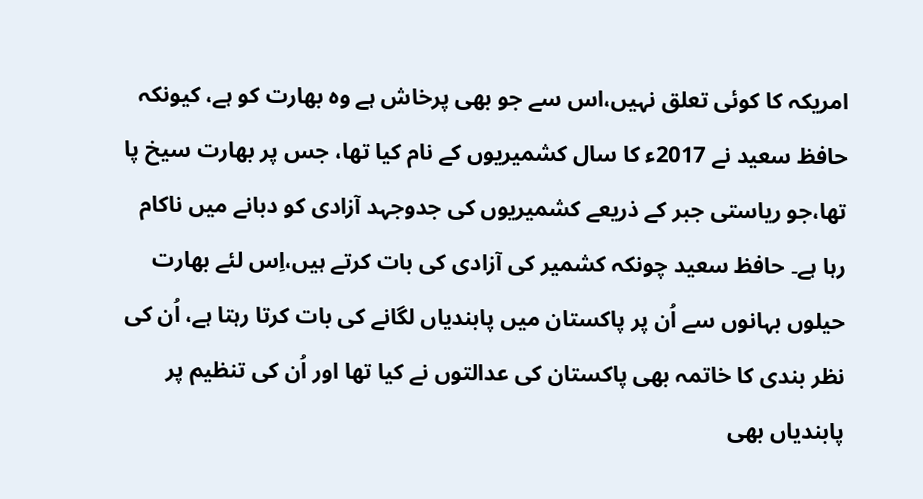امریکہ کا کوئی تعلق نہیں،اس سے جو بھی پرخاش ہے وہ بھارت کو ہے، کیونکہ حافظ سعید نے 2017ء کا سال کشمیریوں کے نام کیا تھا، جس پر بھارت سیخ پا تھا،جو ریاستی جبر کے ذریعے کشمیریوں کی جدوجہد آزادی کو دبانے میں ناکام رہا ہے۔ حافظ سعید چونکہ کشمیر کی آزادی کی بات کرتے ہیں،اِس لئے بھارت حیلوں بہانوں سے اُن پر پاکستان میں پابندیاں لگانے کی بات کرتا رہتا ہے، اُن کی نظر بندی کا خاتمہ بھی پاکستان کی عدالتوں نے کیا تھا اور اُن کی تنظیم پر پابندیاں بھی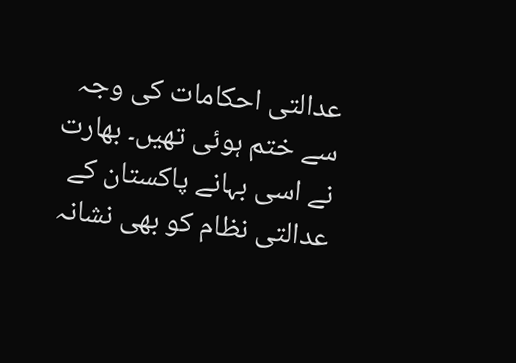عدالتی احکامات کی وجہ سے ختم ہوئی تھیں۔ بھارت نے اسی بہانے پاکستان کے عدالتی نظام کو بھی نشانہ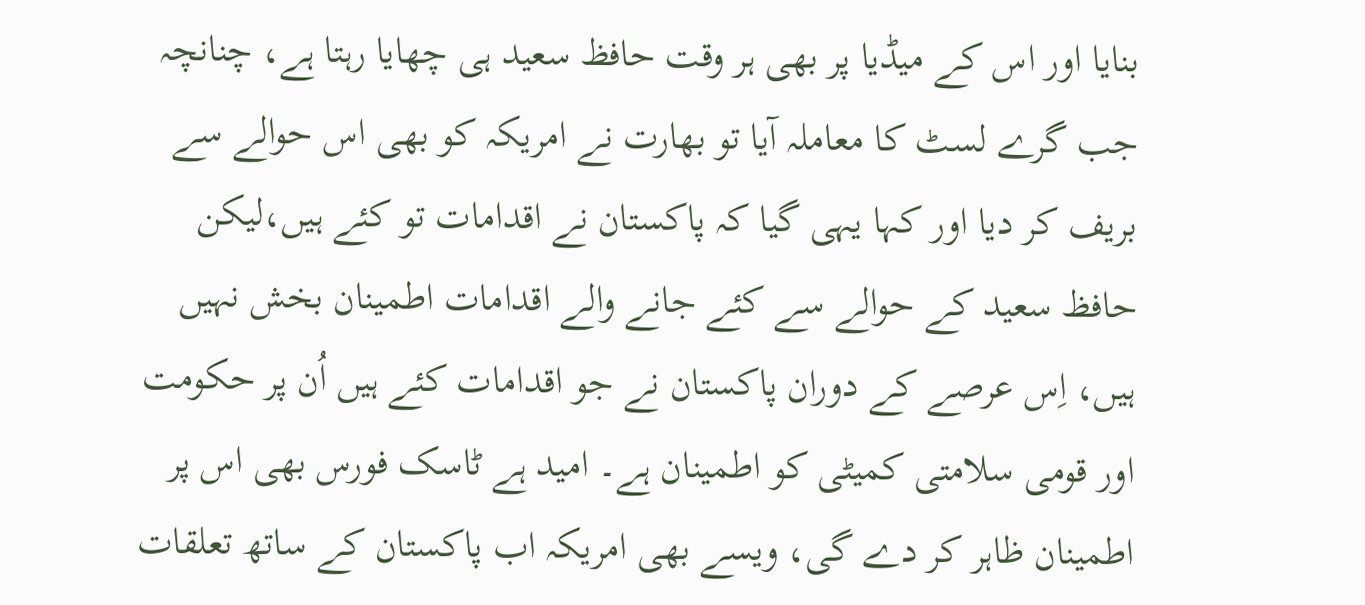بنایا اور اس کے میڈیا پر بھی ہر وقت حافظ سعید ہی چھایا رہتا ہے، چنانچہ جب گرے لسٹ کا معاملہ آیا تو بھارت نے امریکہ کو بھی اس حوالے سے بریف کر دیا اور کہا یہی گیا کہ پاکستان نے اقدامات تو کئے ہیں،لیکن حافظ سعید کے حوالے سے کئے جانے والے اقدامات اطمینان بخش نہیں ہیں، اِس عرصے کے دوران پاکستان نے جو اقدامات کئے ہیں اُن پر حکومت اور قومی سلامتی کمیٹی کو اطمینان ہے۔ امید ہے ٹاسک فورس بھی اس پر اطمینان ظاہر کر دے گی، ویسے بھی امریکہ اب پاکستان کے ساتھ تعلقات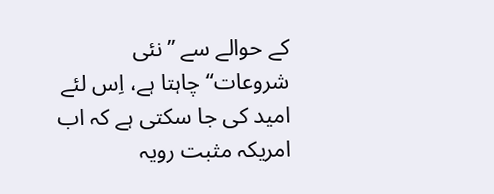کے حوالے سے ’’نئی شروعات‘‘ چاہتا ہے، اِس لئے امید کی جا سکتی ہے کہ اب امریکہ مثبت رویہ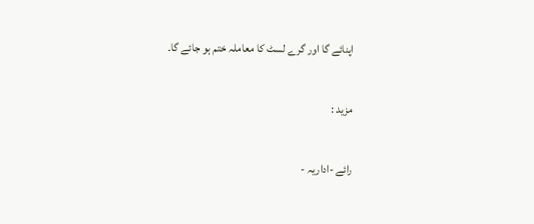اپنائے گا اور گرے لسٹ کا معاملہ ختم ہو جائے گا۔

مزید :

رائے -اداریہ -